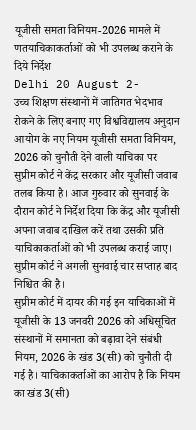यूजीसी समता विनियम-2026 मामले में णतयाचिकाकर्ताओं को भी उपलब्ध कराने के दिये निर्देश
Delhi 20 August 2-
उच्च शिक्षण संस्थानों में जातिगत भेदभाव रोकने के लिए बनाए गए विश्वविद्यालय अनुदान आयोग के नए नियम यूजीसी समता विनियम, 2026 को चुनौती देने वाली याचिका पर सुप्रीम कोर्ट ने केंद्र सरकार और यूजीसी जवाब तलब किया है। आज गुरुवार को सुनवाई के दौरान कोर्ट ने निर्देश दिया कि केंद्र और यूजीसी अपना जवाब दाखिल करें तथा उसकी प्रति याचिकाकर्ताओं को भी उपलब्ध कराई जाए। सुप्रीम कोर्ट ने अगली सुनवाई चार सप्ताह बाद निश्चित की है।
सुप्रीम कोर्ट में दायर की गई इन याचिकाओं में यूजीसी के 13 जनवरी 2026 को अधिसूचित संस्थानों में समानता को बढ़ावा देने संबंधी नियम, 2026 के खंड 3(सी) को चुनौती दी गई है। याचिकाकर्ताओं का आरोप है कि नियम का खंड 3(सी)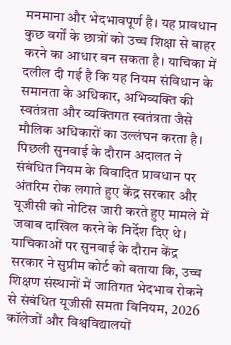मनमाना और भेदभावपूर्ण है। यह प्रावधान कुछ वर्गों के छात्रों को उच्च शिक्षा से बाहर करने का आधार बन सकता है। याचिका में दलील दी गई है कि यह नियम संविधान के समानता के अधिकार, अभिव्यक्ति की स्वतंत्रता और व्यक्तिगत स्वतंत्रता जैसे मौलिक अधिकारों का उल्लंघन करता है। पिछली सुनवाई के दौरान अदालत ने संबंधित नियम के विवादित प्रावधान पर अंतरिम रोक लगाते हुए केंद्र सरकार और यूजीसी को नोटिस जारी करते हुए मामले में जवाब दाखिल करने के निर्देश दिए थे।
याचिकाओं पर सुनवाई के दौरान केंद्र सरकार ने सुप्रीम कोर्ट को बताया कि, उच्च शिक्षण संस्थानों में जातिगत भेदभाव रोकने से संबंधित यूजीसी समता विनियम, 2026 कॉलेजों और विश्वविद्यालयों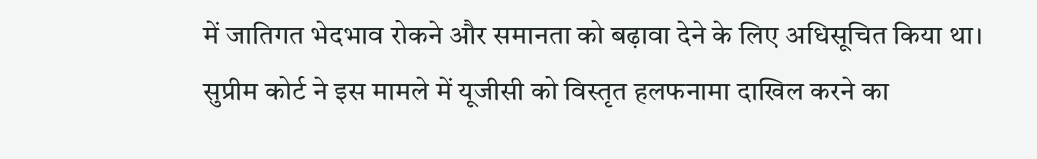में जातिगत भेदभाव रोकने और समानता को बढ़ावा देने के लिए अधिसूचित किया था। सुप्रीम कोर्ट ने इस मामले में यूजीसी को विस्तृत हलफनामा दाखिल करने का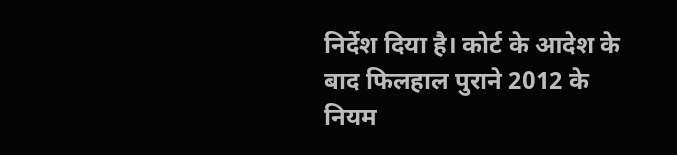निर्देश दिया है। कोर्ट के आदेश के बाद फिलहाल पुराने 2012 के नियम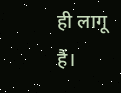ही लागू हैं।